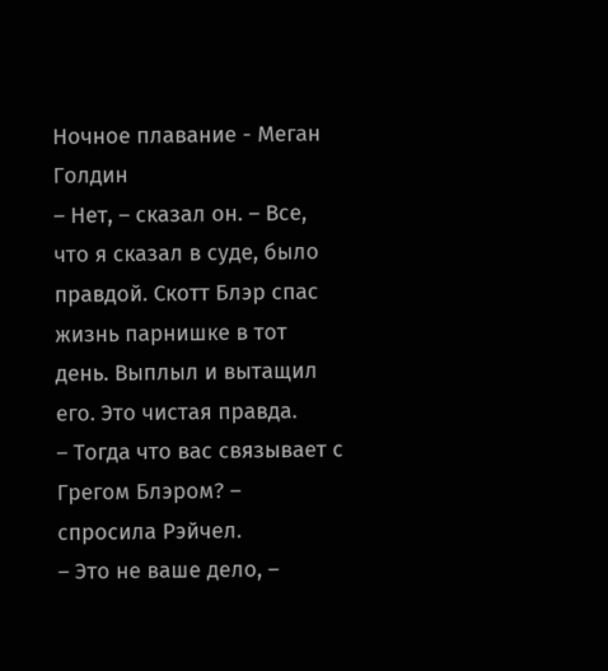Ночное плавание - Меган Голдин
– Нет, – сказал он. – Все, что я сказал в суде, было правдой. Скотт Блэр спас жизнь парнишке в тот день. Выплыл и вытащил его. Это чистая правда.
– Тогда что вас связывает с Грегом Блэром? – спросила Рэйчел.
– Это не ваше дело, –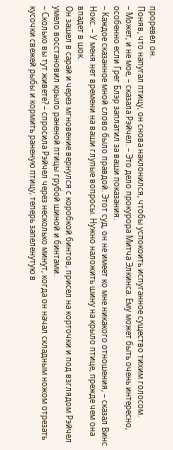проревел он.
Поняв, что напугал птицу, он снова наклонился, чтобы успокоить испуганное существо тихим голосом.
– Может, и не мое, – сказала Рэйчел. – Это дело прокурора Митча Элкинса. Ему может быть очень интересно, особенно если Грег Блэр заплатил за ваши показания.
– Каждое сказанное мной слово было правдой. Этот суд, он не имеет ко мне никакого отношения, – сказал Винс Нокс. – У меня нет времени на ваши глупые вопросы. Нужно наложить шину на крыло птице, прежде чем она впадет в шок.
Он зашел в сарай и через мгновение вернулся с коробкой бинтов, присел на корточки и под взглядом Рэйчел умело восстановил крыло раненой птицы грубой шиной и бинтами.
– Сколько вы тут живете? – спросила Рэйчел через несколько минут, когда он начал складным ножом отрезать кусочки свежей рыбы и кормить раненую птицу, теперь запеленутую в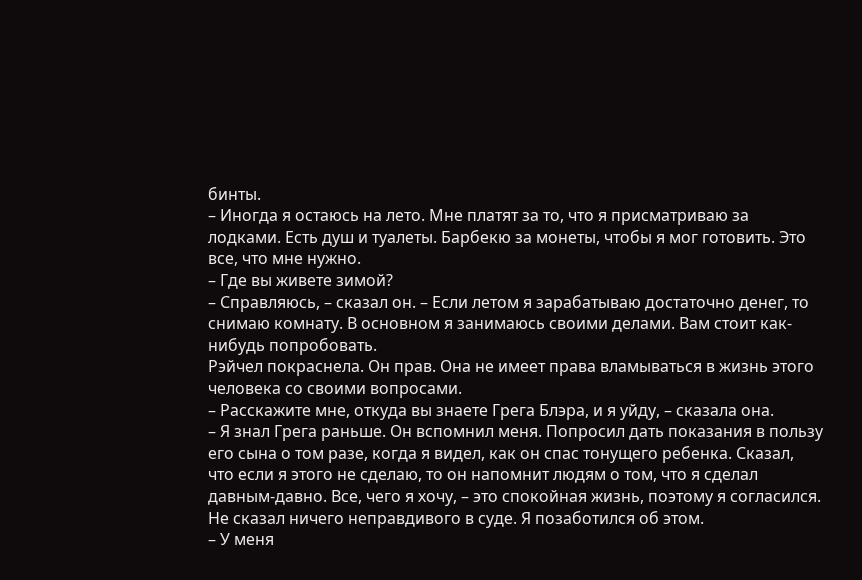бинты.
– Иногда я остаюсь на лето. Мне платят за то, что я присматриваю за лодками. Есть душ и туалеты. Барбекю за монеты, чтобы я мог готовить. Это все, что мне нужно.
– Где вы живете зимой?
– Справляюсь, – сказал он. – Если летом я зарабатываю достаточно денег, то снимаю комнату. В основном я занимаюсь своими делами. Вам стоит как-нибудь попробовать.
Рэйчел покраснела. Он прав. Она не имеет права вламываться в жизнь этого человека со своими вопросами.
– Расскажите мне, откуда вы знаете Грега Блэра, и я уйду, – сказала она.
– Я знал Грега раньше. Он вспомнил меня. Попросил дать показания в пользу его сына о том разе, когда я видел, как он спас тонущего ребенка. Сказал, что если я этого не сделаю, то он напомнит людям о том, что я сделал давным-давно. Все, чего я хочу, – это спокойная жизнь, поэтому я согласился. Не сказал ничего неправдивого в суде. Я позаботился об этом.
– У меня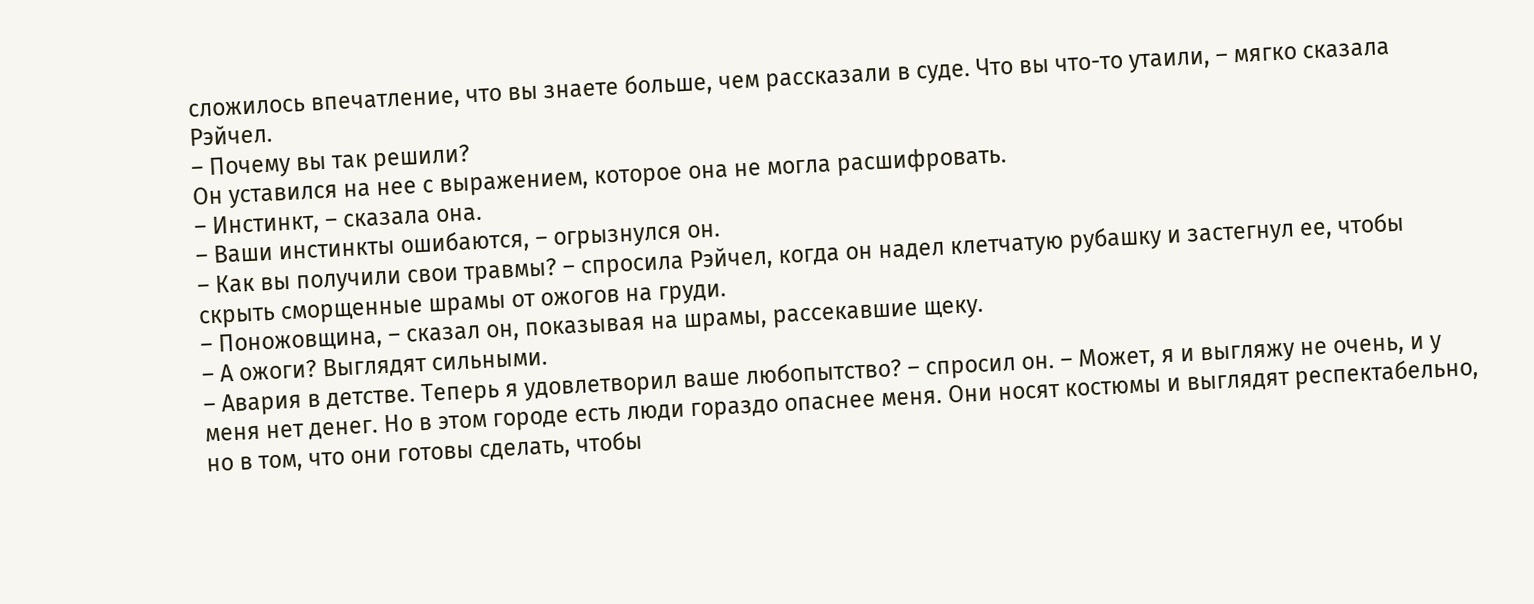сложилось впечатление, что вы знаете больше, чем рассказали в суде. Что вы что-то утаили, – мягко сказала Рэйчел.
– Почему вы так решили?
Он уставился на нее с выражением, которое она не могла расшифровать.
– Инстинкт, – сказала она.
– Ваши инстинкты ошибаются, – огрызнулся он.
– Как вы получили свои травмы? – спросила Рэйчел, когда он надел клетчатую рубашку и застегнул ее, чтобы скрыть сморщенные шрамы от ожогов на груди.
– Поножовщина, – сказал он, показывая на шрамы, рассекавшие щеку.
– А ожоги? Выглядят сильными.
– Авария в детстве. Теперь я удовлетворил ваше любопытство? – спросил он. – Может, я и выгляжу не очень, и у меня нет денег. Но в этом городе есть люди гораздо опаснее меня. Они носят костюмы и выглядят респектабельно, но в том, что они готовы сделать, чтобы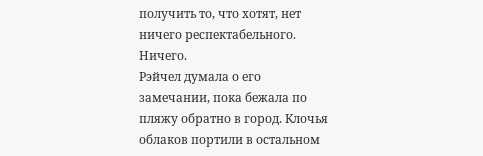получить то, что хотят, нет ничего респектабельного. Ничего.
Рэйчел думала о его замечании, пока бежала по пляжу обратно в город. Клочья облаков портили в остальном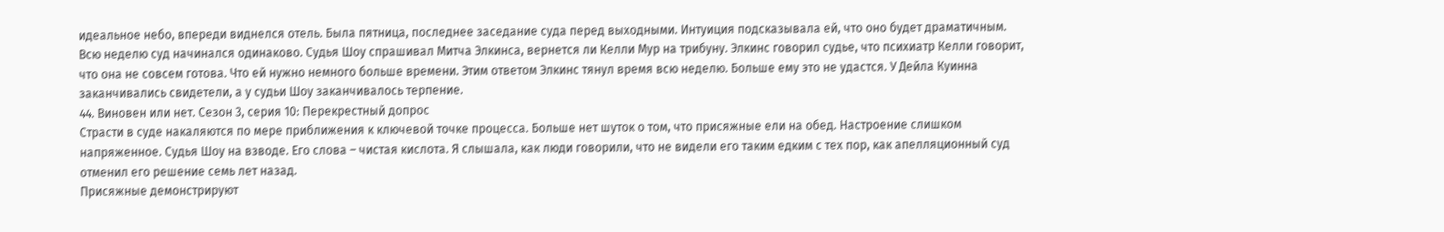идеальное небо, впереди виднелся отель. Была пятница, последнее заседание суда перед выходными. Интуиция подсказывала ей, что оно будет драматичным.
Всю неделю суд начинался одинаково. Судья Шоу спрашивал Митча Элкинса, вернется ли Келли Мур на трибуну. Элкинс говорил судье, что психиатр Келли говорит, что она не совсем готова. Что ей нужно немного больше времени. Этим ответом Элкинс тянул время всю неделю. Больше ему это не удастся. У Дейла Куинна заканчивались свидетели, а у судьи Шоу заканчивалось терпение.
44. Виновен или нет. Сезон 3, серия 10: Перекрестный допрос
Страсти в суде накаляются по мере приближения к ключевой точке процесса. Больше нет шуток о том, что присяжные ели на обед. Настроение слишком напряженное. Судья Шоу на взводе. Его слова – чистая кислота. Я слышала, как люди говорили, что не видели его таким едким с тех пор, как апелляционный суд отменил его решение семь лет назад.
Присяжные демонстрируют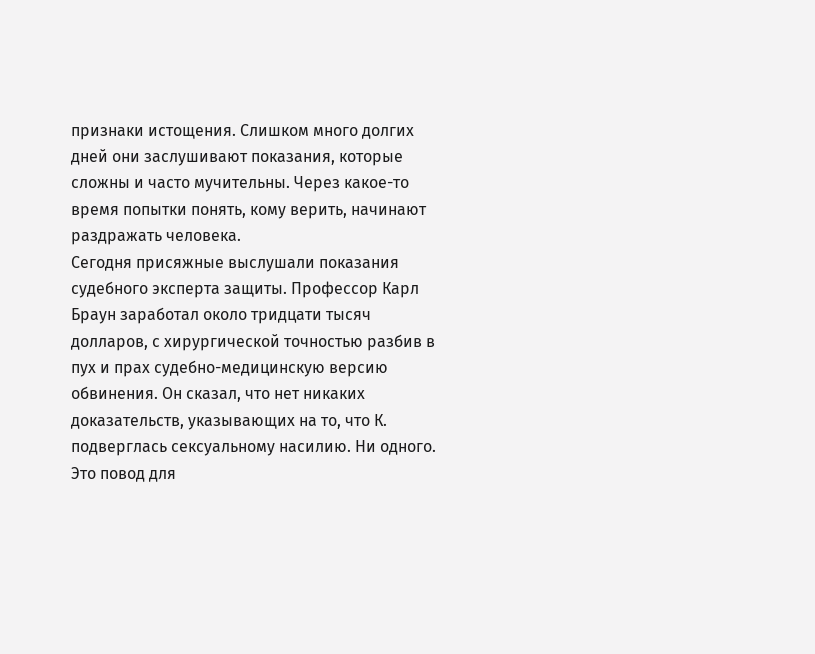признаки истощения. Слишком много долгих дней они заслушивают показания, которые сложны и часто мучительны. Через какое-то время попытки понять, кому верить, начинают раздражать человека.
Сегодня присяжные выслушали показания судебного эксперта защиты. Профессор Карл Браун заработал около тридцати тысяч долларов, с хирургической точностью разбив в пух и прах судебно-медицинскую версию обвинения. Он сказал, что нет никаких доказательств, указывающих на то, что К. подверглась сексуальному насилию. Ни одного. Это повод для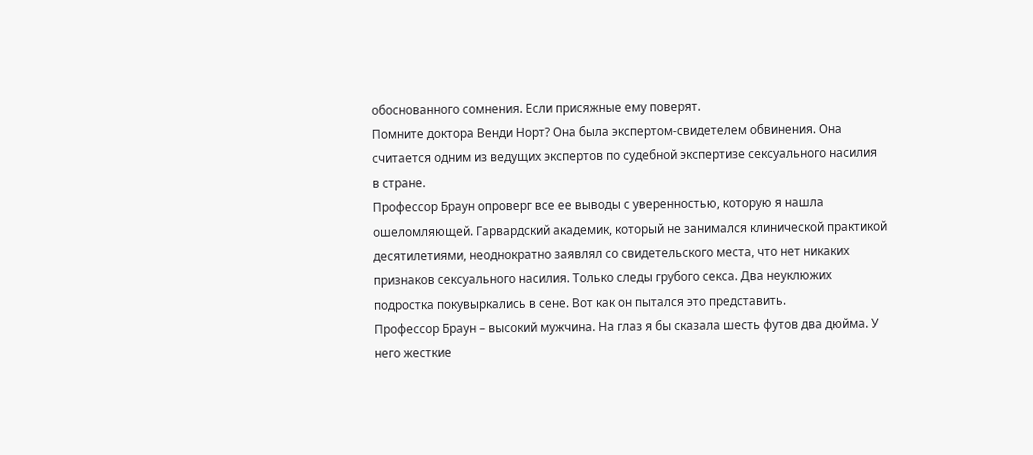обоснованного сомнения. Если присяжные ему поверят.
Помните доктора Венди Норт? Она была экспертом-свидетелем обвинения. Она считается одним из ведущих экспертов по судебной экспертизе сексуального насилия в стране.
Профессор Браун опроверг все ее выводы с уверенностью, которую я нашла ошеломляющей. Гарвардский академик, который не занимался клинической практикой десятилетиями, неоднократно заявлял со свидетельского места, что нет никаких признаков сексуального насилия. Только следы грубого секса. Два неуклюжих подростка покувыркались в сене. Вот как он пытался это представить.
Профессор Браун – высокий мужчина. На глаз я бы сказала шесть футов два дюйма. У него жесткие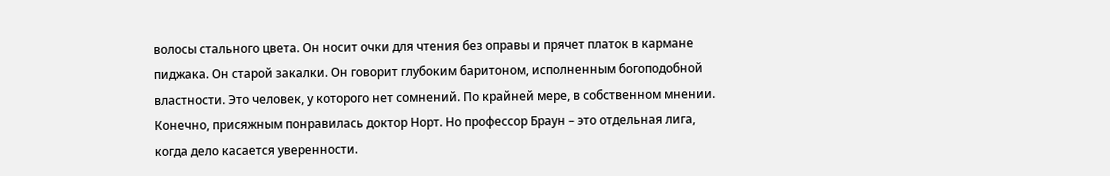волосы стального цвета. Он носит очки для чтения без оправы и прячет платок в кармане пиджака. Он старой закалки. Он говорит глубоким баритоном, исполненным богоподобной властности. Это человек, у которого нет сомнений. По крайней мере, в собственном мнении. Конечно, присяжным понравилась доктор Норт. Но профессор Браун – это отдельная лига, когда дело касается уверенности.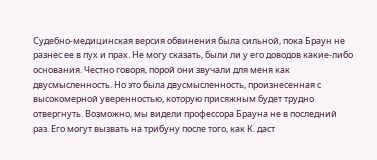Судебно-медицинская версия обвинения была сильной, пока Браун не разнес ее в пух и прах. Не могу сказать, были ли у его доводов какие-либо основания. Честно говоря, порой они звучали для меня как двусмысленность. Но это была двусмысленность, произнесенная с высокомерной уверенностью, которую присяжным будет трудно отвергнуть. Возможно, мы видели профессора Брауна не в последний раз. Его могут вызвать на трибуну после того, как К. даст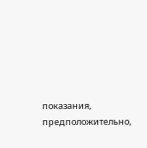показания, предположительно,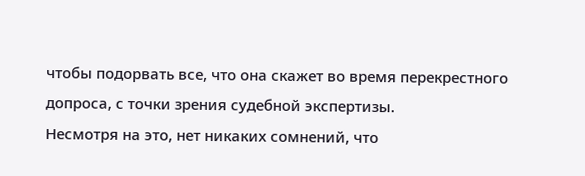чтобы подорвать все, что она скажет во время перекрестного допроса, с точки зрения судебной экспертизы.
Несмотря на это, нет никаких сомнений, что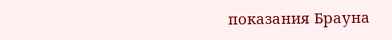показания Брауна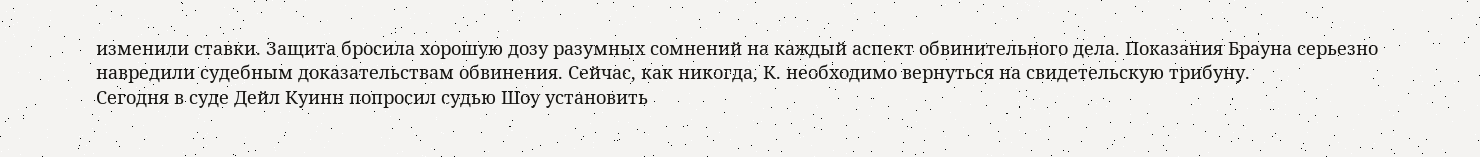изменили ставки. Защита бросила хорошую дозу разумных сомнений на каждый аспект обвинительного дела. Показания Брауна серьезно навредили судебным доказательствам обвинения. Сейчас, как никогда, К. необходимо вернуться на свидетельскую трибуну.
Сегодня в суде Дейл Куинн попросил судью Шоу установить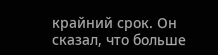крайний срок. Он сказал, что больше